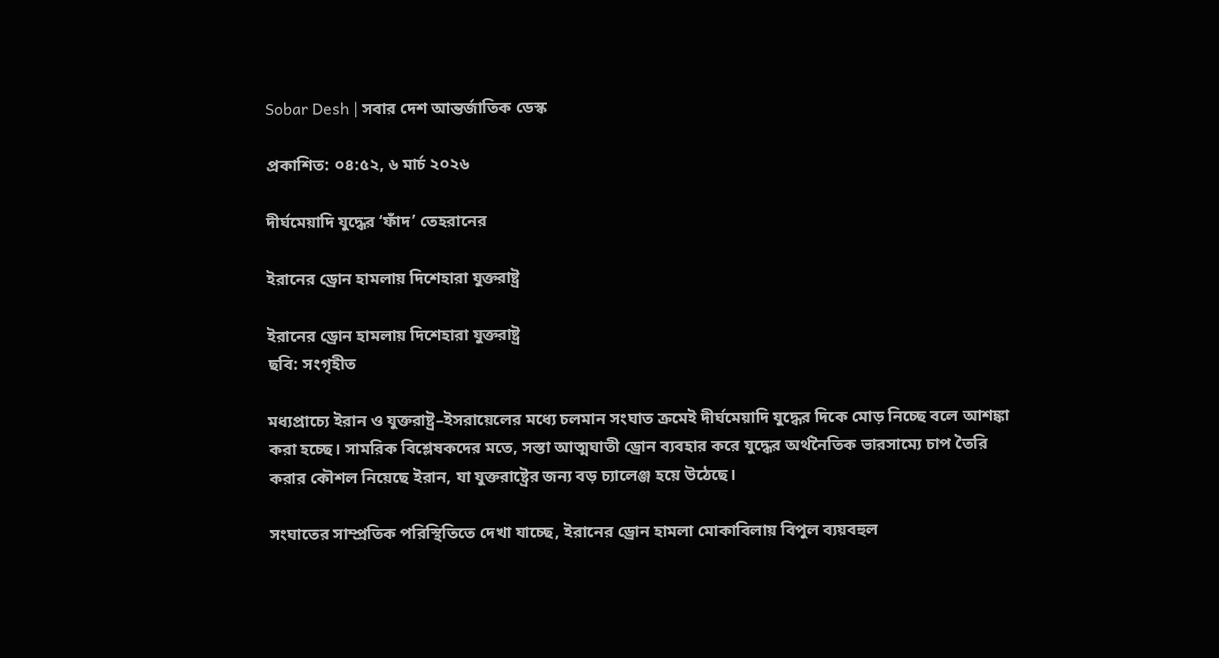Sobar Desh | সবার দেশ আন্তর্জাতিক ডেস্ক

প্রকাশিত: ০৪:৫২, ৬ মার্চ ২০২৬

দীর্ঘমেয়াদি যুদ্ধের ‘ফাঁদ’ তেহরানের

ইরানের ড্রোন হামলায় দিশেহারা যুক্তরাষ্ট্র

ইরানের ড্রোন হামলায় দিশেহারা যুক্তরাষ্ট্র
ছবি: সংগৃহীত

মধ্যপ্রাচ্যে ইরান ও যুক্তরাষ্ট্র–ইসরায়েলের মধ্যে চলমান সংঘাত ক্রমেই দীর্ঘমেয়াদি যুদ্ধের দিকে মোড় নিচ্ছে বলে আশঙ্কা করা হচ্ছে। সামরিক বিশ্লেষকদের মতে, সস্তা আত্মঘাতী ড্রোন ব্যবহার করে যুদ্ধের অর্থনৈতিক ভারসাম্যে চাপ তৈরি করার কৌশল নিয়েছে ইরান, যা যুক্তরাষ্ট্রের জন্য বড় চ্যালেঞ্জ হয়ে উঠেছে।

সংঘাতের সাম্প্রতিক পরিস্থিতিতে দেখা যাচ্ছে, ইরানের ড্রোন হামলা মোকাবিলায় বিপুল ব্যয়বহুল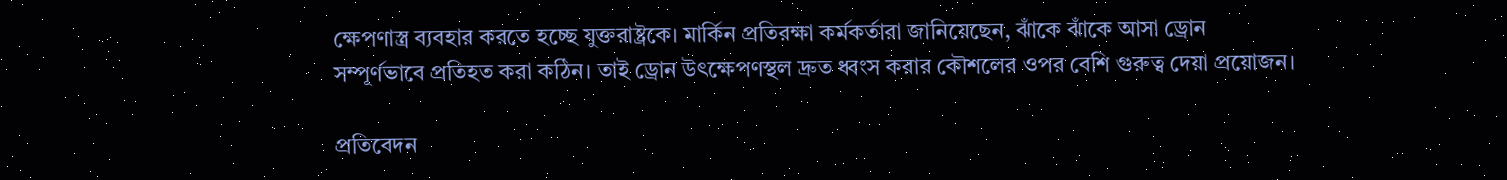ক্ষেপণাস্ত্র ব্যবহার করতে হচ্ছে যুক্তরাষ্ট্রকে। মার্কিন প্রতিরক্ষা কর্মকর্তারা জানিয়েছেন, ঝাঁকে ঝাঁকে আসা ড্রোন সম্পূর্ণভাবে প্রতিহত করা কঠিন। তাই ড্রোন উৎক্ষেপণস্থল দ্রুত ধ্বংস করার কৌশলের ওপর বেশি গুরুত্ব দেয়া প্রয়োজন।

প্রতিবেদন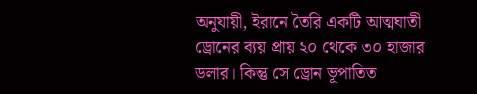অনুযায়ী, ইরানে তৈরি একটি আত্মঘাতী ড্রোনের ব্যয় প্রায় ২০ থেকে ৩০ হাজার ডলার। কিন্তু সে ড্রোন ভূপাতিত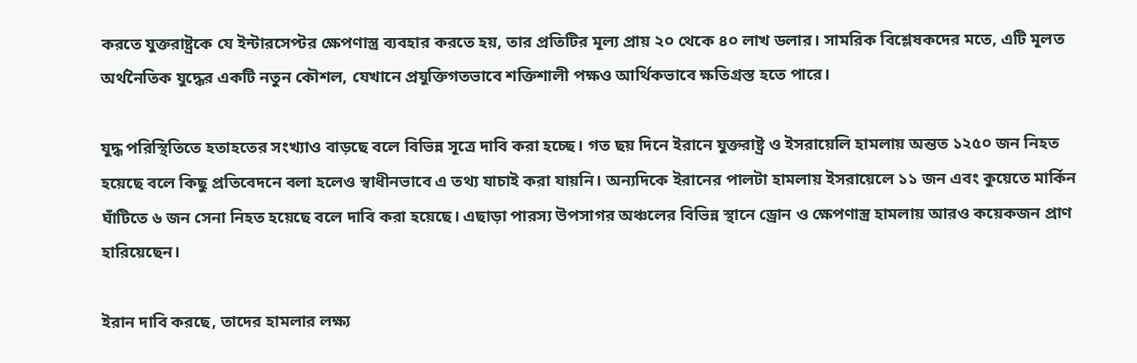করতে যুক্তরাষ্ট্রকে যে ইন্টারসেপ্টর ক্ষেপণাস্ত্র ব্যবহার করতে হয়, তার প্রতিটির মূল্য প্রায় ২০ থেকে ৪০ লাখ ডলার। সামরিক বিশ্লেষকদের মতে, এটি মূলত অর্থনৈতিক যুদ্ধের একটি নতুন কৌশল, যেখানে প্রযুক্তিগতভাবে শক্তিশালী পক্ষও আর্থিকভাবে ক্ষতিগ্রস্ত হতে পারে।

যুদ্ধ পরিস্থিতিতে হতাহতের সংখ্যাও বাড়ছে বলে বিভিন্ন সূত্রে দাবি করা হচ্ছে। গত ছয় দিনে ইরানে যুক্তরাষ্ট্র ও ইসরায়েলি হামলায় অন্তত ১২৫০ জন নিহত হয়েছে বলে কিছু প্রতিবেদনে বলা হলেও স্বাধীনভাবে এ তথ্য যাচাই করা যায়নি। অন্যদিকে ইরানের পালটা হামলায় ইসরায়েলে ১১ জন এবং কুয়েতে মার্কিন ঘাঁটিতে ৬ জন সেনা নিহত হয়েছে বলে দাবি করা হয়েছে। এছাড়া পারস্য উপসাগর অঞ্চলের বিভিন্ন স্থানে ড্রোন ও ক্ষেপণাস্ত্র হামলায় আরও কয়েকজন প্রাণ হারিয়েছেন।

ইরান দাবি করছে, তাদের হামলার লক্ষ্য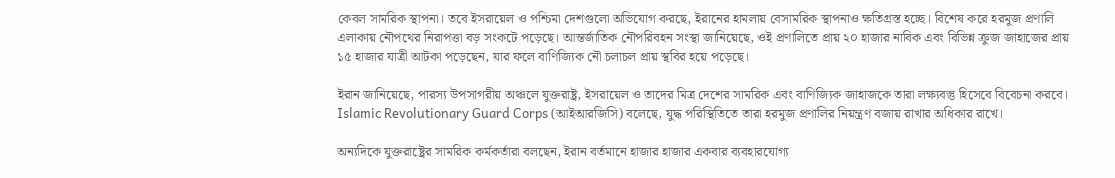কেবল সামরিক স্থাপনা। তবে ইসরায়েল ও পশ্চিমা দেশগুলো অভিযোগ করছে, ইরানের হামলায় বেসামরিক স্থাপনাও ক্ষতিগ্রস্ত হচ্ছে। বিশেষ করে হরমুজ প্রণালি এলাকায় নৌপথের নিরাপত্তা বড় সংকটে পড়েছে। আন্তর্জাতিক নৌপরিবহন সংস্থা জানিয়েছে, ওই প্রণালিতে প্রায় ২০ হাজার নাবিক এবং বিভিন্ন ক্রুজ জাহাজের প্রায় ১৫ হাজার যাত্রী আটকা পড়েছেন, যার ফলে বাণিজ্যিক নৌ চলাচল প্রায় স্থবির হয়ে পড়েছে।

ইরান জানিয়েছে, পারস্য উপসাগরীয় অঞ্চলে যুক্তরাষ্ট্র, ইসরায়েল ও তাদের মিত্র দেশের সামরিক এবং বাণিজ্যিক জাহাজকে তারা লক্ষ্যবস্তু হিসেবে বিবেচনা করবে। Islamic Revolutionary Guard Corps (আইআরজিসি) বলেছে, যুদ্ধ পরিস্থিতিতে তারা হরমুজ প্রণালির নিয়ন্ত্রণ বজায় রাখার অধিকার রাখে।

অন্যদিকে যুক্তরাষ্ট্রের সামরিক কর্মকর্তারা বলছেন, ইরান বর্তমানে হাজার হাজার একবার ব্যবহারযোগ্য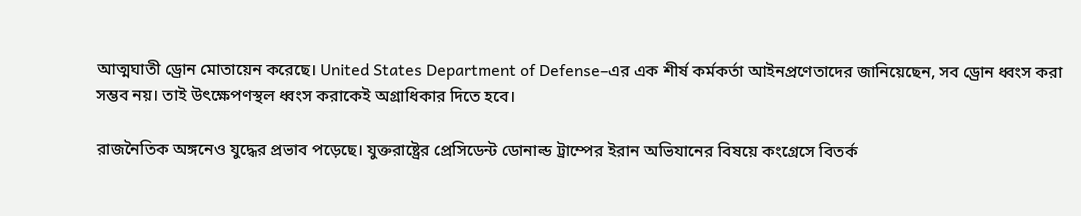আত্মঘাতী ড্রোন মোতায়েন করেছে। United States Department of Defense–এর এক শীর্ষ কর্মকর্তা আইনপ্রণেতাদের জানিয়েছেন, সব ড্রোন ধ্বংস করা সম্ভব নয়। তাই উৎক্ষেপণস্থল ধ্বংস করাকেই অগ্রাধিকার দিতে হবে।

রাজনৈতিক অঙ্গনেও যুদ্ধের প্রভাব পড়েছে। যুক্তরাষ্ট্রের প্রেসিডেন্ট ডোনাল্ড ট্রাম্পের ইরান অভিযানের বিষয়ে কংগ্রেসে বিতর্ক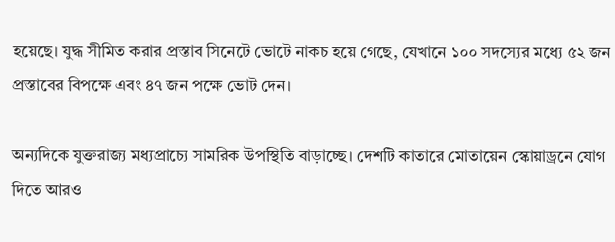হয়েছে। যুদ্ধ সীমিত করার প্রস্তাব সিনেটে ভোটে নাকচ হয়ে গেছে, যেখানে ১০০ সদস্যের মধ্যে ৫২ জন প্রস্তাবের বিপক্ষে এবং ৪৭ জন পক্ষে ভোট দেন।

অন্যদিকে যুক্তরাজ্য মধ্যপ্রাচ্যে সামরিক উপস্থিতি বাড়াচ্ছে। দেশটি কাতারে মোতায়েন স্কোয়াড্রনে যোগ দিতে আরও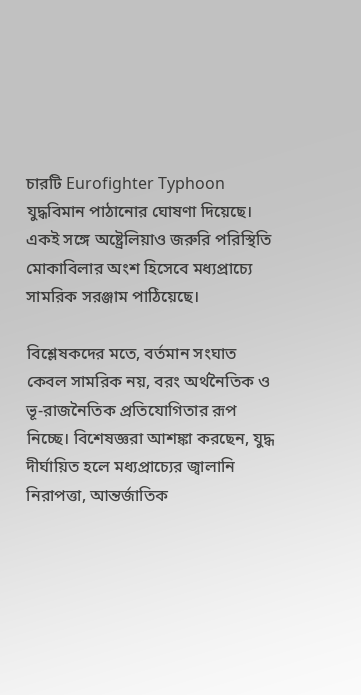চারটি Eurofighter Typhoon যুদ্ধবিমান পাঠানোর ঘোষণা দিয়েছে। একই সঙ্গে অষ্ট্রেলিয়াও জরুরি পরিস্থিতি মোকাবিলার অংশ হিসেবে মধ্যপ্রাচ্যে সামরিক সরঞ্জাম পাঠিয়েছে।

বিশ্লেষকদের মতে, বর্তমান সংঘাত কেবল সামরিক নয়, বরং অর্থনৈতিক ও ভূ-রাজনৈতিক প্রতিযোগিতার রূপ নিচ্ছে। বিশেষজ্ঞরা আশঙ্কা করছেন, যুদ্ধ দীর্ঘায়িত হলে মধ্যপ্রাচ্যের জ্বালানি নিরাপত্তা, আন্তর্জাতিক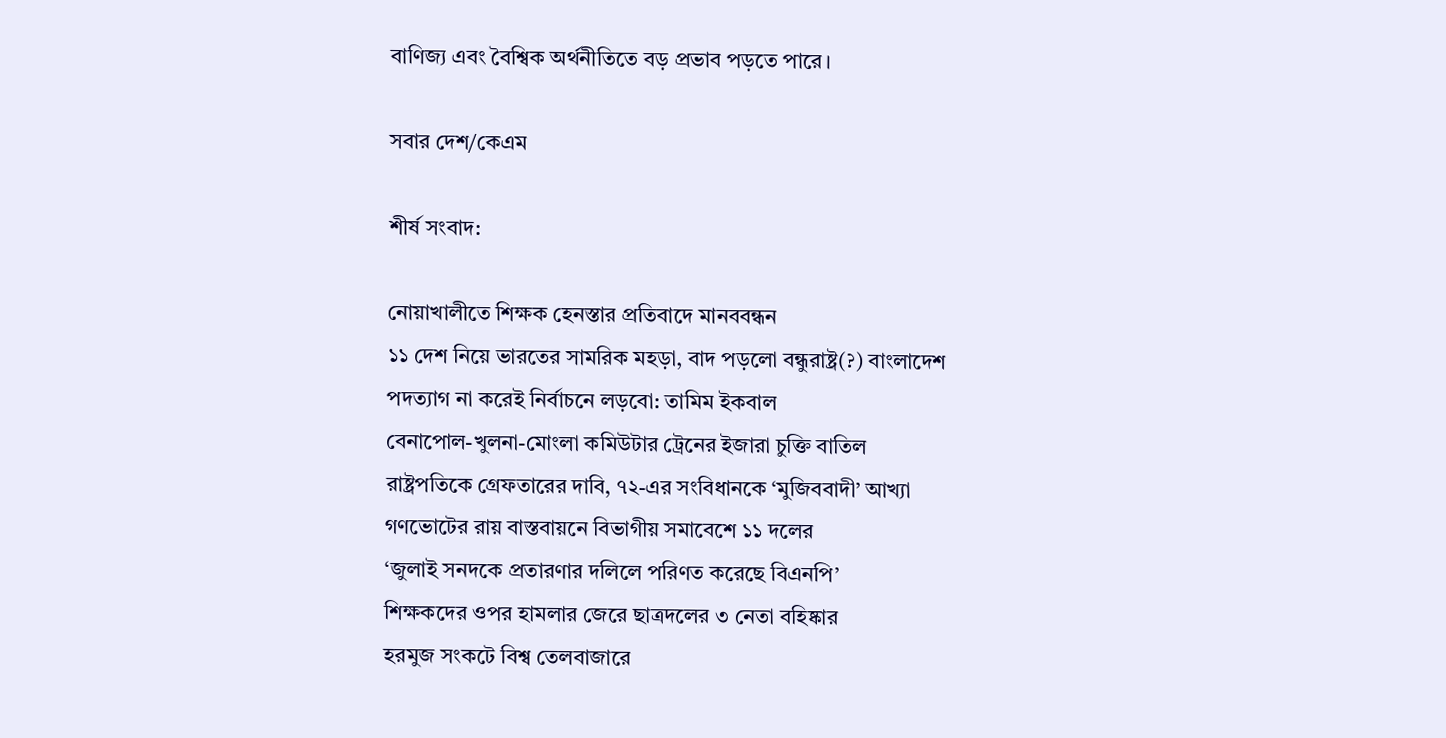বাণিজ্য এবং বৈশ্বিক অর্থনীতিতে বড় প্রভাব পড়তে পারে।

সবার দেশ/কেএম

শীর্ষ সংবাদ:

নোয়াখালীতে শিক্ষক হেনস্তার প্রতিবাদে মানববন্ধন
১১ দেশ নিয়ে ভারতের সামরিক মহড়া, বাদ পড়লো বন্ধুরাষ্ট্র(?) বাংলাদেশ
পদত্যাগ না করেই নির্বাচনে লড়বো: তামিম ইকবাল
বেনাপোল-খুলনা-মোংলা কমিউটার ট্রেনের ইজারা চুক্তি বাতিল
রাষ্ট্রপতিকে গ্রেফতারের দাবি, ৭২-এর সংবিধানকে ‘মুজিববাদী’ আখ্যা
গণভোটের রায় বাস্তবায়নে বিভাগীয় সমাবেশে ১১ দলের
‘জুলাই সনদকে প্রতারণার দলিলে পরিণত করেছে বিএনপি’
শিক্ষকদের ওপর হামলার জেরে ছাত্রদলের ৩ নেতা বহিষ্কার
হরমুজ সংকটে বিশ্ব তেলবাজারে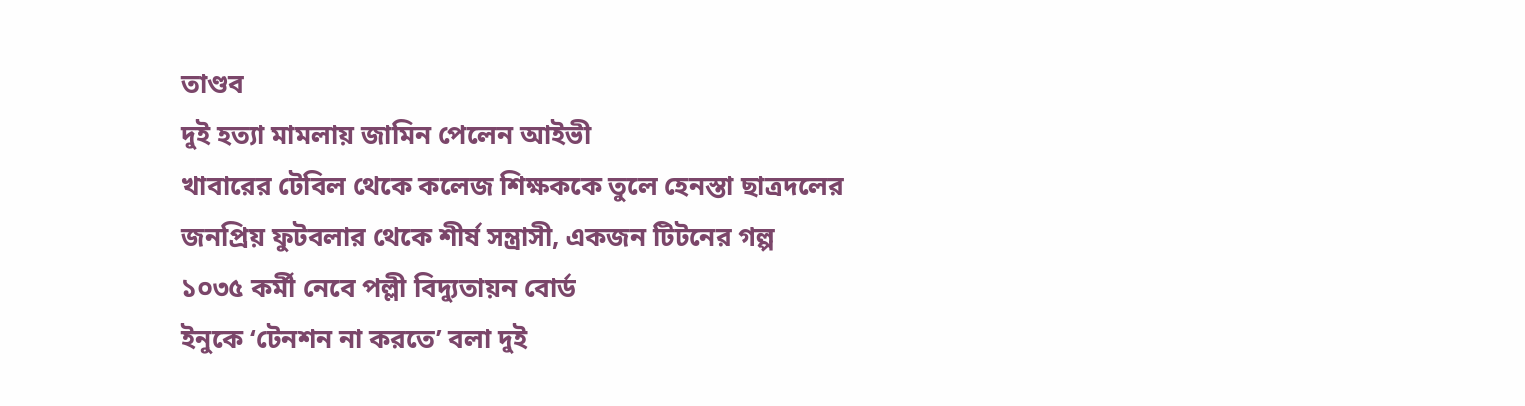তাণ্ডব
দুই হত্যা মামলায় জামিন পেলেন আইভী
খাবারের টেবিল থেকে কলেজ শিক্ষককে তুলে হেনস্তা ছাত্রদলের
জনপ্রিয় ফুটবলার থেকে শীর্ষ সন্ত্রাসী, একজন টিটনের গল্প
১০৩৫ কর্মী নেবে পল্লী বিদ্যুতায়ন বোর্ড
ইনুকে ‘টেনশন না করতে’ বলা দুই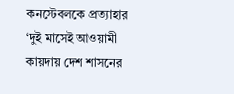কনস্টেবলকে প্রত্যাহার
‘দুই মাসেই আওয়ামী কায়দায় দেশ শাসনের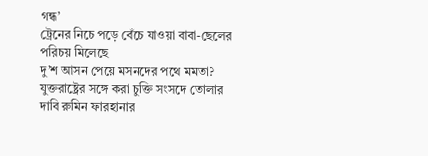গন্ধ’
ট্রেনের নিচে পড়ে বেঁচে যাওয়া বাবা-ছেলের পরিচয় মিলেছে
দু’শ আসন পেয়ে মসনদের পথে মমতা?
যুক্তরাষ্ট্রের সঙ্গে করা চুক্তি সংসদে তোলার দাবি রুমিন ফারহানার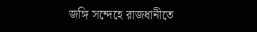জঙ্গি সন্দেহে রাজধানীতে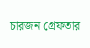চারজন গ্রেফতার